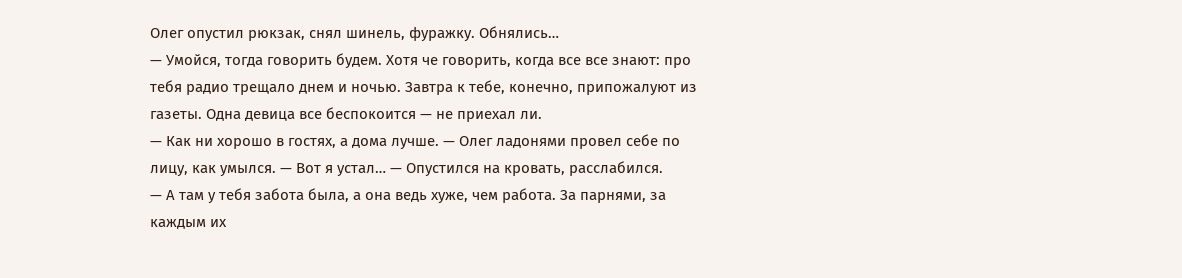Олег опустил рюкзак, снял шинель, фуражку. Обнялись…
— Умойся, тогда говорить будем. Хотя че говорить, когда все все знают: про тебя радио трещало днем и ночью. Завтра к тебе, конечно, припожалуют из газеты. Одна девица все беспокоится — не приехал ли.
— Как ни хорошо в гостях, а дома лучше. — Олег ладонями провел себе по лицу, как умылся. — Вот я устал… — Опустился на кровать, расслабился.
— А там у тебя забота была, а она ведь хуже, чем работа. За парнями, за каждым их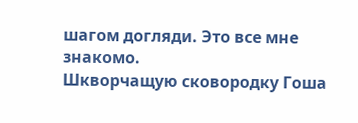шагом догляди. Это все мне знакомо.
Шкворчащую сковородку Гоша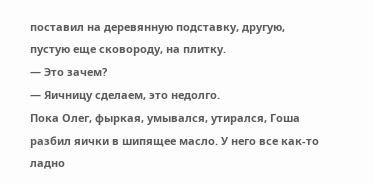поставил на деревянную подставку, другую, пустую еще сковороду, на плитку.
— Это зачем?
— Яичницу сделаем, это недолго.
Пока Олег, фыркая, умывался, утирался, Гоша разбил яички в шипящее масло. У него все как-то ладно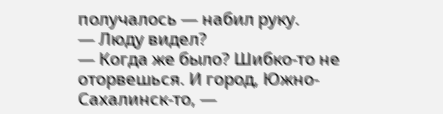получалось — набил руку.
— Люду видел?
— Когда же было? Шибко-то не оторвешься. И город, Южно-Сахалинск-то, —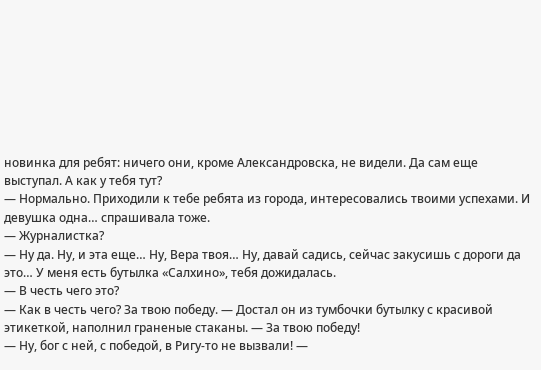новинка для ребят: ничего они, кроме Александровска, не видели. Да сам еще выступал. А как у тебя тут?
— Нормально. Приходили к тебе ребята из города, интересовались твоими успехами. И девушка одна… спрашивала тоже.
— Журналистка?
— Ну да. Ну, и эта еще… Ну, Вера твоя… Ну, давай садись, сейчас закусишь с дороги да это… У меня есть бутылка «Салхино», тебя дожидалась.
— В честь чего это?
— Как в честь чего? За твою победу. — Достал он из тумбочки бутылку с красивой этикеткой, наполнил граненые стаканы. — За твою победу!
— Ну, бог с ней, с победой, в Ригу-то не вызвали! —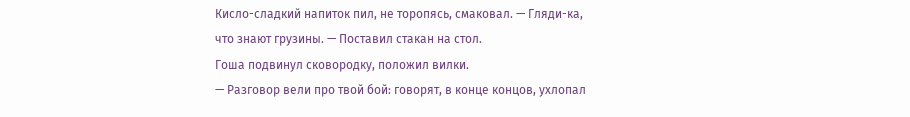Кисло-сладкий напиток пил, не торопясь, смаковал. — Гляди-ка, что знают грузины. — Поставил стакан на стол.
Гоша подвинул сковородку, положил вилки.
— Разговор вели про твой бой: говорят, в конце концов, ухлопал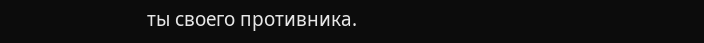ты своего противника.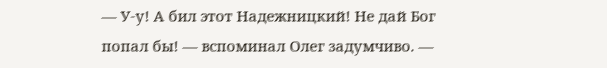— У-у! А бил этот Надежницкий! Не дай Бог попал бы! — вспоминал Олег задумчиво. —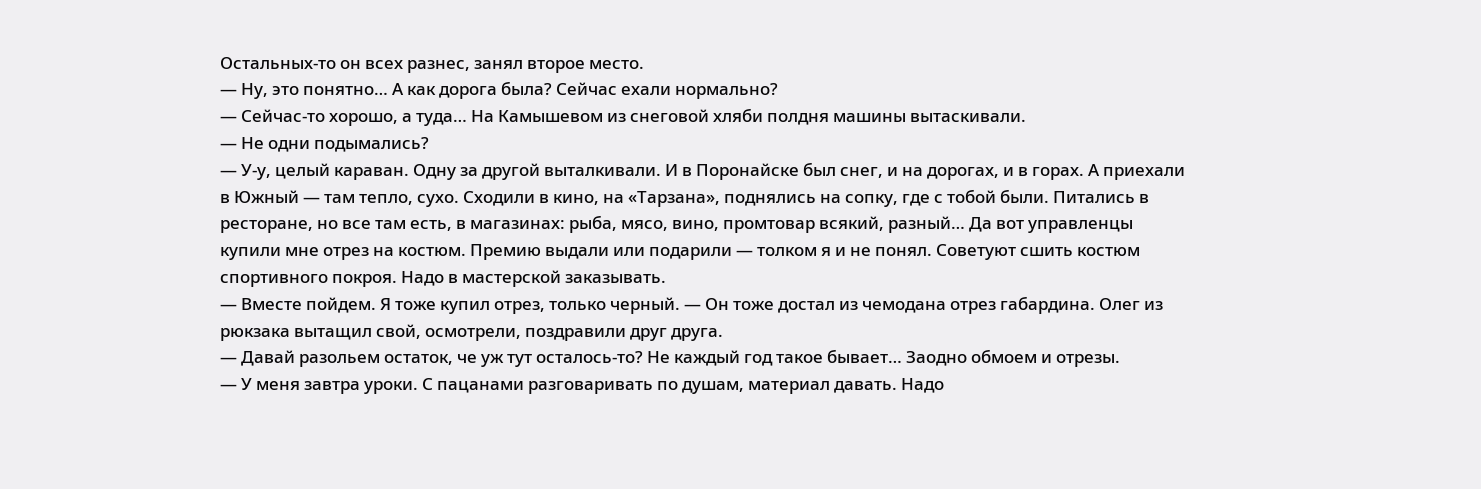Остальных-то он всех разнес, занял второе место.
— Ну, это понятно… А как дорога была? Сейчас ехали нормально?
— Сейчас-то хорошо, а туда… На Камышевом из снеговой хляби полдня машины вытаскивали.
— Не одни подымались?
— У-у, целый караван. Одну за другой выталкивали. И в Поронайске был снег, и на дорогах, и в горах. А приехали в Южный — там тепло, сухо. Сходили в кино, на «Тарзана», поднялись на сопку, где с тобой были. Питались в ресторане, но все там есть, в магазинах: рыба, мясо, вино, промтовар всякий, разный… Да вот управленцы купили мне отрез на костюм. Премию выдали или подарили — толком я и не понял. Советуют сшить костюм спортивного покроя. Надо в мастерской заказывать.
— Вместе пойдем. Я тоже купил отрез, только черный. — Он тоже достал из чемодана отрез габардина. Олег из рюкзака вытащил свой, осмотрели, поздравили друг друга.
— Давай разольем остаток, че уж тут осталось-то? Не каждый год такое бывает… Заодно обмоем и отрезы.
— У меня завтра уроки. С пацанами разговаривать по душам, материал давать. Надо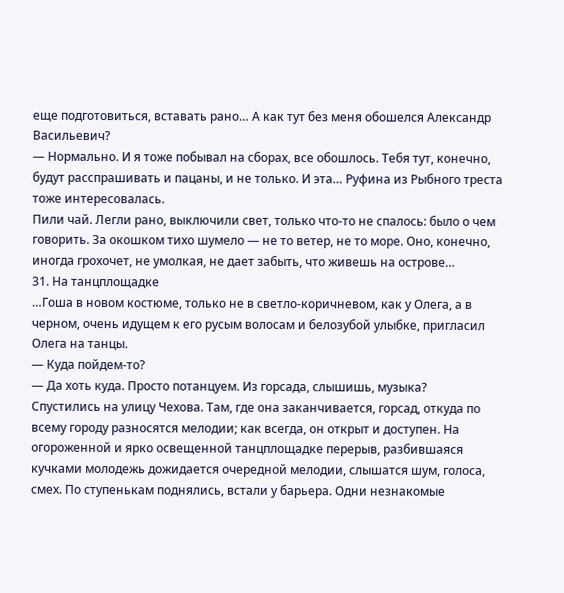еще подготовиться, вставать рано… А как тут без меня обошелся Александр Васильевич?
— Нормально. И я тоже побывал на сборах, все обошлось. Тебя тут, конечно, будут расспрашивать и пацаны, и не только. И эта… Руфина из Рыбного треста тоже интересовалась.
Пили чай. Легли рано, выключили свет, только что-то не спалось: было о чем говорить. За окошком тихо шумело — не то ветер, не то море. Оно, конечно, иногда грохочет, не умолкая, не дает забыть, что живешь на острове…
31. На танцплощадке
…Гоша в новом костюме, только не в светло-коричневом, как у Олега, а в черном, очень идущем к его русым волосам и белозубой улыбке, пригласил Олега на танцы.
— Куда пойдем-то?
— Да хоть куда. Просто потанцуем. Из горсада, слышишь, музыка?
Спустились на улицу Чехова. Там, где она заканчивается, горсад, откуда по всему городу разносятся мелодии; как всегда, он открыт и доступен. На огороженной и ярко освещенной танцплощадке перерыв, разбившаяся кучками молодежь дожидается очередной мелодии, слышатся шум, голоса, смех. По ступенькам поднялись, встали у барьера. Одни незнакомые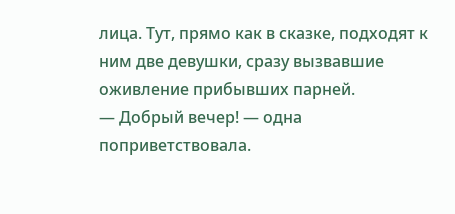лица. Тут, прямо как в сказке, подходят к ним две девушки, сразу вызвавшие оживление прибывших парней.
— Добрый вечер! — одна поприветствовала.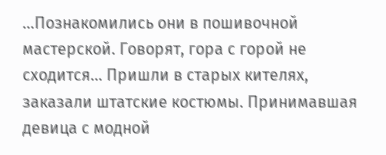…Познакомились они в пошивочной мастерской. Говорят, гора с горой не сходится… Пришли в старых кителях, заказали штатские костюмы. Принимавшая девица с модной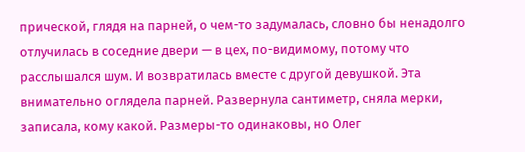прической, глядя на парней, о чем-то задумалась, словно бы ненадолго отлучилась в соседние двери — в цех, по-видимому, потому что расслышался шум. И возвратилась вместе с другой девушкой. Эта внимательно оглядела парней. Развернула сантиметр, сняла мерки, записала, кому какой. Размеры-то одинаковы, но Олег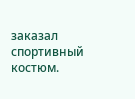заказал спортивный костюм.